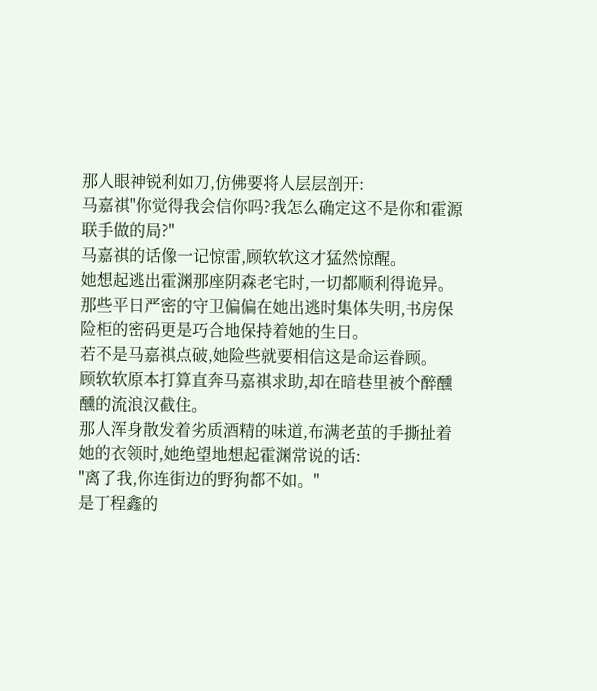那人眼神锐利如刀,仿佛要将人层层剖开:
马嘉祺"你觉得我会信你吗?我怎么确定这不是你和霍源联手做的局?"
马嘉祺的话像一记惊雷,顾软软这才猛然惊醒。
她想起逃出霍渊那座阴森老宅时,一切都顺利得诡异。
那些平日严密的守卫偏偏在她出逃时集体失明,书房保险柜的密码更是巧合地保持着她的生日。
若不是马嘉祺点破,她险些就要相信这是命运眷顾。
顾软软原本打算直奔马嘉祺求助,却在暗巷里被个醉醺醺的流浪汉截住。
那人浑身散发着劣质酒精的味道,布满老茧的手撕扯着她的衣领时,她绝望地想起霍渊常说的话:
"离了我,你连街边的野狗都不如。"
是丁程鑫的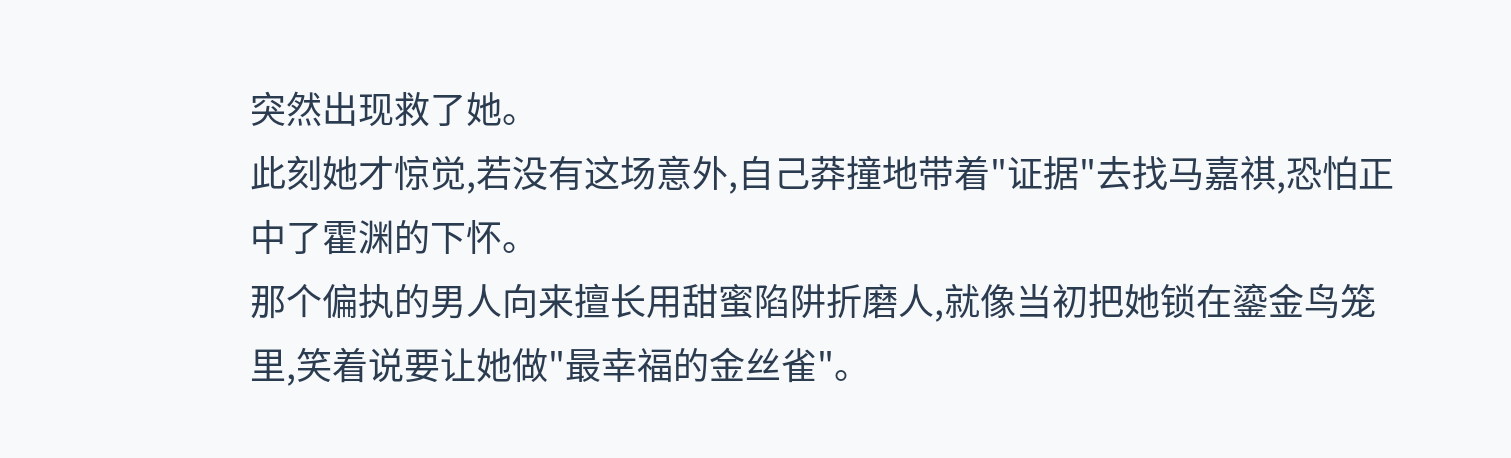突然出现救了她。
此刻她才惊觉,若没有这场意外,自己莽撞地带着"证据"去找马嘉祺,恐怕正中了霍渊的下怀。
那个偏执的男人向来擅长用甜蜜陷阱折磨人,就像当初把她锁在鎏金鸟笼里,笑着说要让她做"最幸福的金丝雀"。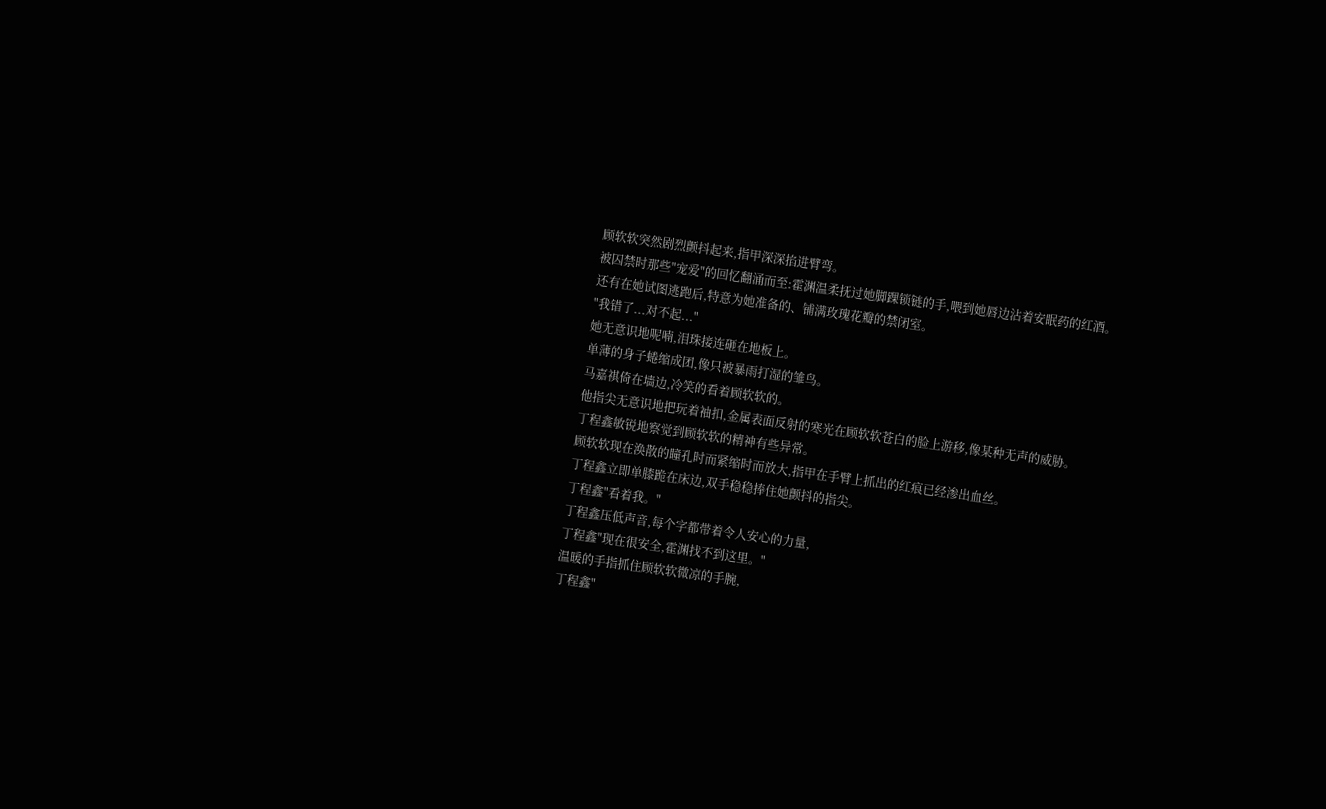顾软软突然剧烈颤抖起来,指甲深深掐进臂弯。
被囚禁时那些"宠爱"的回忆翻涌而至:霍渊温柔抚过她脚踝锁链的手,喂到她唇边沾着安眠药的红酒。
还有在她试图逃跑后,特意为她准备的、铺满玫瑰花瓣的禁闭室。
"我错了...对不起..."
她无意识地呢喃,泪珠接连砸在地板上。
单薄的身子蜷缩成团,像只被暴雨打湿的雏鸟。
马嘉祺倚在墙边,冷笑的看着顾软软的。
他指尖无意识地把玩着袖扣,金属表面反射的寒光在顾软软苍白的脸上游移,像某种无声的威胁。
丁程鑫敏锐地察觉到顾软软的精神有些异常。
顾软软现在涣散的瞳孔时而紧缩时而放大,指甲在手臂上抓出的红痕已经渗出血丝。
丁程鑫立即单膝跪在床边,双手稳稳捧住她颤抖的指尖。
丁程鑫"看着我。"
丁程鑫压低声音,每个字都带着令人安心的力量,
丁程鑫"现在很安全,霍渊找不到这里。"
温暖的手指抓住顾软软微凉的手腕,
丁程鑫"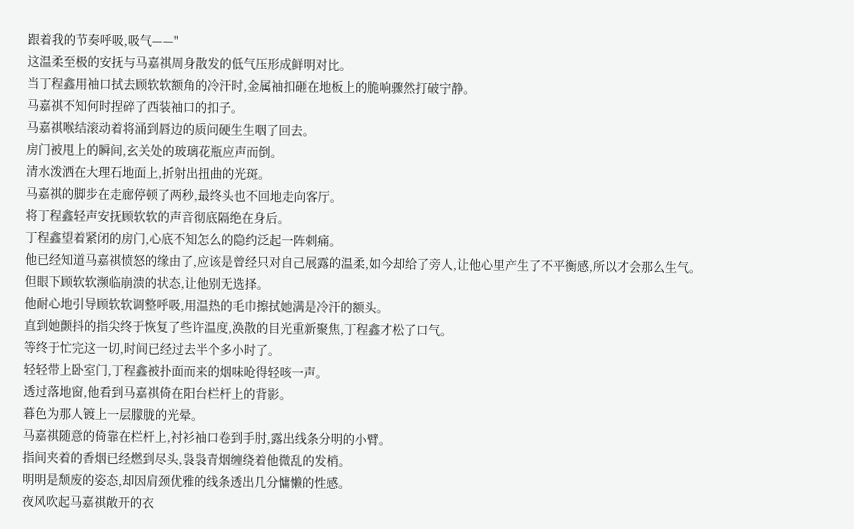跟着我的节奏呼吸,吸气——"
这温柔至极的安抚与马嘉祺周身散发的低气压形成鲜明对比。
当丁程鑫用袖口拭去顾软软额角的冷汗时,金属袖扣砸在地板上的脆响骤然打破宁静。
马嘉祺不知何时捏碎了西装袖口的扣子。
马嘉祺喉结滚动着将涌到唇边的质问硬生生咽了回去。
房门被甩上的瞬间,玄关处的玻璃花瓶应声而倒。
清水泼洒在大理石地面上,折射出扭曲的光斑。
马嘉祺的脚步在走廊停顿了两秒,最终头也不回地走向客厅。
将丁程鑫轻声安抚顾软软的声音彻底隔绝在身后。
丁程鑫望着紧闭的房门,心底不知怎么的隐约泛起一阵刺痛。
他已经知道马嘉祺愤怒的缘由了,应该是曾经只对自己展露的温柔,如今却给了旁人,让他心里产生了不平衡感,所以才会那么生气。
但眼下顾软软濒临崩溃的状态,让他别无选择。
他耐心地引导顾软软调整呼吸,用温热的毛巾擦拭她满是冷汗的额头。
直到她颤抖的指尖终于恢复了些许温度,涣散的目光重新聚焦,丁程鑫才松了口气。
等终于忙完这一切,时间已经过去半个多小时了。
轻轻带上卧室门,丁程鑫被扑面而来的烟味呛得轻咳一声。
透过落地窗,他看到马嘉祺倚在阳台栏杆上的背影。
暮色为那人镀上一层朦胧的光晕。
马嘉祺随意的倚靠在栏杆上,衬衫袖口卷到手肘,露出线条分明的小臂。
指间夹着的香烟已经燃到尽头,袅袅青烟缠绕着他微乱的发梢。
明明是颓废的姿态,却因肩颈优雅的线条透出几分慵懒的性感。
夜风吹起马嘉祺敞开的衣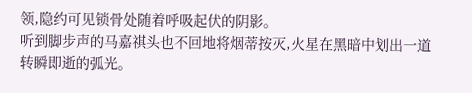领,隐约可见锁骨处随着呼吸起伏的阴影。
听到脚步声的马嘉祺头也不回地将烟蒂按灭,火星在黑暗中划出一道转瞬即逝的弧光。